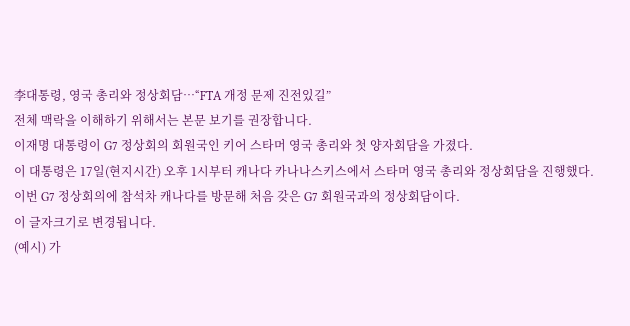李대통령, 영국 총리와 정상회담…“FTA 개정 문제 진전있길”
전체 맥락을 이해하기 위해서는 본문 보기를 권장합니다.
이재명 대통령이 G7 정상회의 회원국인 키어 스타머 영국 총리와 첫 양자회담을 가졌다.
이 대통령은 17일(현지시간) 오후 1시부터 캐나다 카나나스키스에서 스타머 영국 총리와 정상회담을 진행했다.
이번 G7 정상회의에 참석차 캐나다를 방문해 처음 갖은 G7 회원국과의 정상회담이다.
이 글자크기로 변경됩니다.
(예시) 가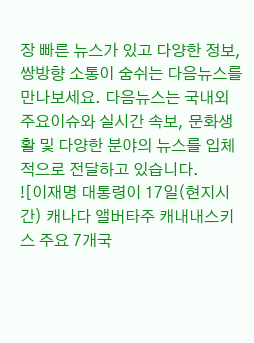장 빠른 뉴스가 있고 다양한 정보, 쌍방향 소통이 숨쉬는 다음뉴스를 만나보세요. 다음뉴스는 국내외 주요이슈와 실시간 속보, 문화생활 및 다양한 분야의 뉴스를 입체적으로 전달하고 있습니다.
![이재명 대통령이 17일(현지시간) 캐나다 앨버타주 캐내내스키스 주요 7개국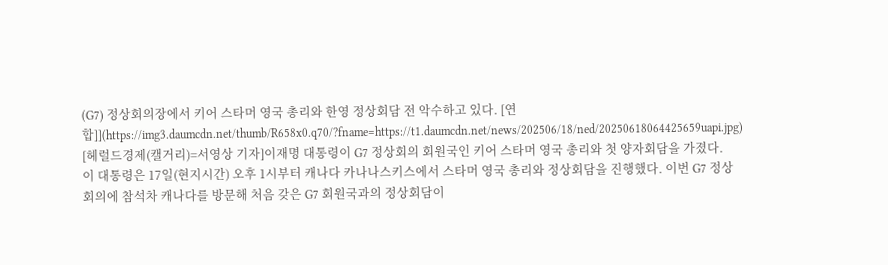(G7) 정상회의장에서 키어 스타머 영국 총리와 한영 정상회담 전 악수하고 있다. [연합]](https://img3.daumcdn.net/thumb/R658x0.q70/?fname=https://t1.daumcdn.net/news/202506/18/ned/20250618064425659uapi.jpg)
[헤럴드경제(캘거리)=서영상 기자]이재명 대통령이 G7 정상회의 회원국인 키어 스타머 영국 총리와 첫 양자회담을 가졌다.
이 대통령은 17일(현지시간) 오후 1시부터 캐나다 카나나스키스에서 스타머 영국 총리와 정상회담을 진행했다. 이번 G7 정상회의에 참석차 캐나다를 방문해 처음 갖은 G7 회원국과의 정상회담이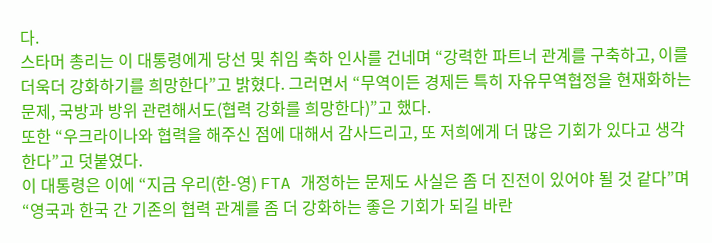다.
스타머 총리는 이 대통령에게 당선 및 취임 축하 인사를 건네며 “강력한 파트너 관계를 구축하고, 이를 더욱더 강화하기를 희망한다”고 밝혔다. 그러면서 “무역이든 경제든 특히 자유무역협정을 현재화하는 문제, 국방과 방위 관련해서도(협력 강화를 희망한다)”고 했다.
또한 “우크라이나와 협력을 해주신 점에 대해서 감사드리고, 또 저희에게 더 많은 기회가 있다고 생각한다”고 덧붙였다.
이 대통령은 이에 “지금 우리(한-영) FTA 개정하는 문제도 사실은 좀 더 진전이 있어야 될 것 같다”며 “영국과 한국 간 기존의 협력 관계를 좀 더 강화하는 좋은 기회가 되길 바란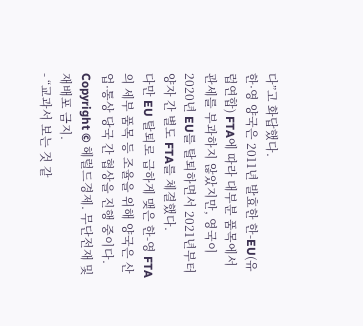다”고 화답했다.
한·영 양국은 2011년 발효한 한-EU(유럽연합) FTA에 따라 대부분 품목에서 관세를 부과하지 않았지만, 영국이 2020년 EU를 탈퇴하면서 2021년부터 양자 간 별도 FTA를 체결했다.
다만 EU 탈퇴로 급하게 맺은 한-영 FTA의 세부 품목 등 조율을 위해 양국은 산업·통상 당국 간 협상을 진행 중이다.
Copyright © 헤럴드경제. 무단전재 및 재배포 금지.
- “교과서 보는 것 같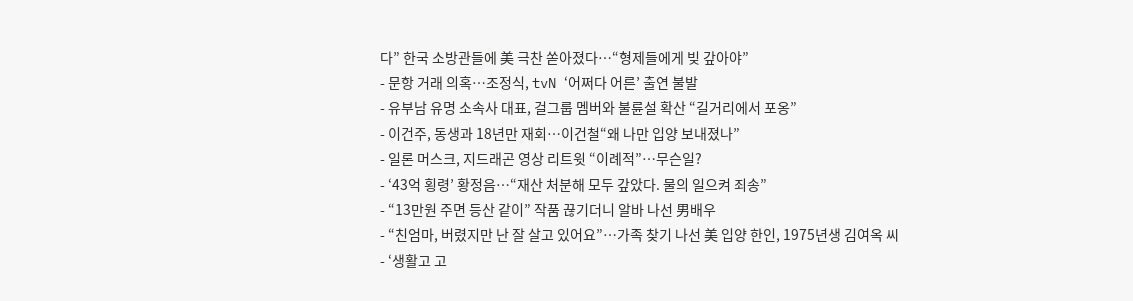다” 한국 소방관들에 美 극찬 쏟아졌다…“형제들에게 빚 갚아야”
- 문항 거래 의혹…조정식, tvN ‘어쩌다 어른’ 출연 불발
- 유부남 유명 소속사 대표, 걸그룹 멤버와 불륜설 확산 “길거리에서 포옹”
- 이건주, 동생과 18년만 재회…이건철“왜 나만 입양 보내졌나”
- 일론 머스크, 지드래곤 영상 리트윗 “이례적”…무슨일?
- ‘43억 횡령’ 황정음…“재산 처분해 모두 갚았다. 물의 일으켜 죄송”
- “13만원 주면 등산 같이” 작품 끊기더니 알바 나선 男배우
- “친엄마, 버렸지만 난 잘 살고 있어요”…가족 찾기 나선 美 입양 한인, 1975년생 김여옥 씨
- ‘생활고 고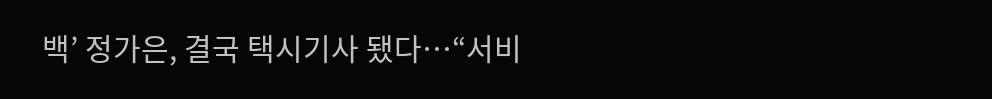백’ 정가은, 결국 택시기사 됐다…“서비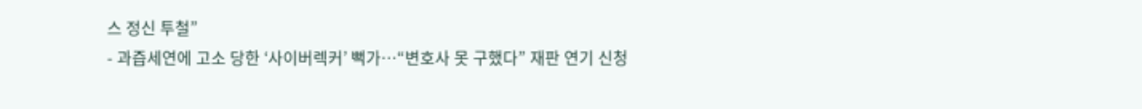스 정신 투철”
- 과즙세연에 고소 당한 ‘사이버렉커’ 뻑가…“변호사 못 구했다” 재판 연기 신청